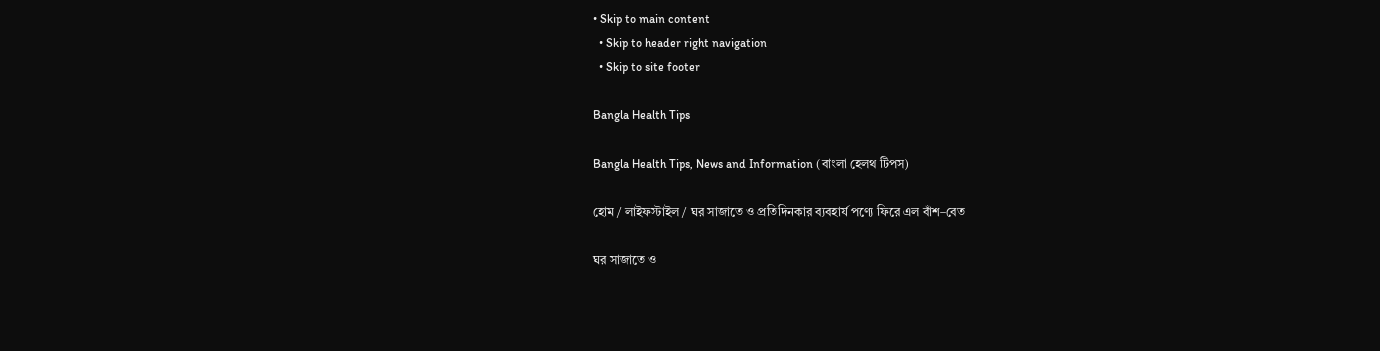• Skip to main content
  • Skip to header right navigation
  • Skip to site footer

Bangla Health Tips

Bangla Health Tips, News and Information (বাংলা হেলথ টিপস)

হোম / লাইফস্টাইল / ঘর সাজাতে ও প্রতিদিনকার ব্যবহার্য পণ্যে ফিরে এল বাঁশ–বেত

ঘর সাজাতে ও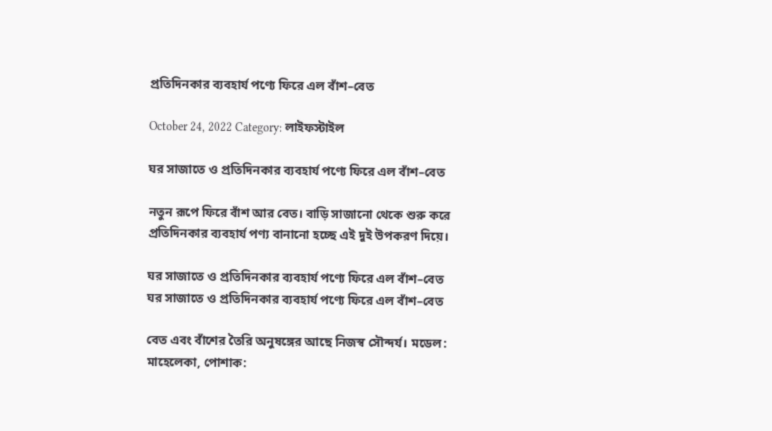প্রতিদিনকার ব্যবহার্য পণ্যে ফিরে এল বাঁশ–বেত

October 24, 2022 Category: লাইফস্টাইল

ঘর সাজাতে ও প্রতিদিনকার ব্যবহার্য পণ্যে ফিরে এল বাঁশ–বেত

নতুন রূপে ফিরে বাঁশ আর বেত। বাড়ি সাজানো থেকে শুরু করে প্রতিদিনকার ব্যবহার্য পণ্য বানানো হচ্ছে এই দুই উপকরণ দিয়ে।

ঘর সাজাতে ও প্রতিদিনকার ব্যবহার্য পণ্যে ফিরে এল বাঁশ–বেত
ঘর সাজাতে ও প্রতিদিনকার ব্যবহার্য পণ্যে ফিরে এল বাঁশ–বেত

বেত এবং বাঁশের তৈরি অনুষঙ্গের আছে নিজস্ব সৌন্দর্য। মডেল: মাহেলেকা, পোশাক: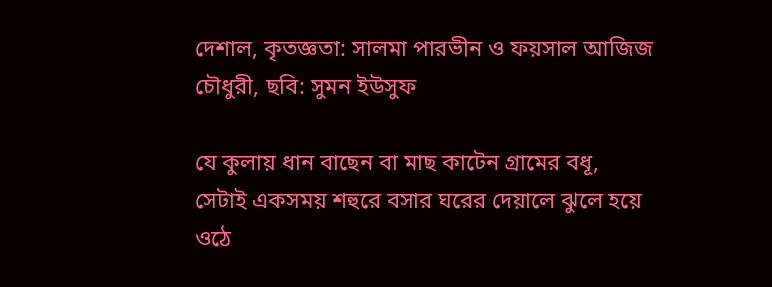দেশাল, কৃতজ্ঞতা: সালমা পারভীন ও ফয়সাল আজিজ চৌধুরী, ছবি: সুমন ইউসুফ

যে কুলায় ধান বাছেন বা মাছ কাটেন গ্রামের বধূ, সেটাই একসময় শহুরে বসার ঘরের দেয়ালে ঝুলে হয়ে ওঠে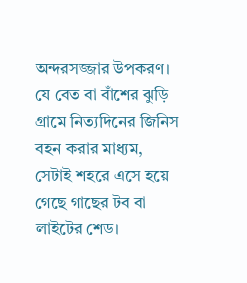অন্দরসজ্জার উপকরণ। যে বেত বা বাঁশের ঝুড়ি গ্রামে নিত্যদিনের জিনিস বহন করার মাধ্যম, সেটাই শহরে এসে হয়ে গেছে গাছের টব বা লাইটের শেড।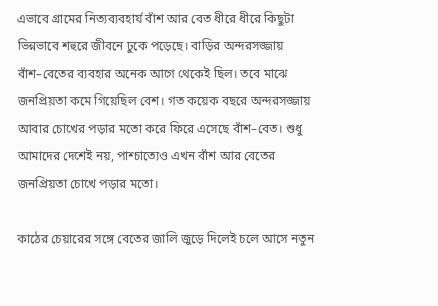এভাবে গ্রামের নিত্যব্যবহার্য বাঁশ আর বেত ধীরে ধীরে কিছুটা ভিন্নভাবে শহুরে জীবনে ঢুকে পড়েছে। বাড়ির অন্দরসজ্জায় বাঁশ–বেতের ব্যবহার অনেক আগে থেকেই ছিল। তবে মাঝে জনপ্রিয়তা কমে গিয়েছিল বেশ। গত কয়েক বছরে অন্দরসজ্জায় আবার চোখের পড়ার মতো করে ফিরে এসেছে বাঁশ–বেত। শুধু আমাদের দেশেই নয়, পাশ্চাত্যেও এখন বাঁশ আর বেতের জনপ্রিয়তা চোখে পড়ার মতো।

কাঠের চেয়ারের সঙ্গে বেতের জালি জুড়ে দিলেই চলে আসে নতুন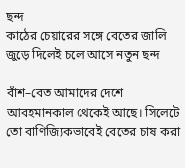ছন্দ
কাঠের চেয়ারের সঙ্গে বেতের জালি জুড়ে দিলেই চলে আসে নতুন ছন্দ

বাঁশ–বেত আমাদের দেশে আবহমানকাল থেকেই আছে। সিলেটে তো বাণিজ্যিকভাবেই বেতের চাষ করা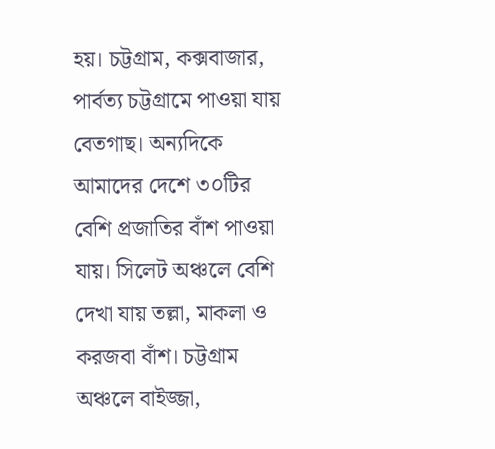হয়। চট্টগ্রাম, কক্সবাজার, পার্বত্য চট্টগ্রামে পাওয়া যায় বেতগাছ। অন্যদিকে আমাদের দেশে ৩০টির বেশি প্রজাতির বাঁশ পাওয়া যায়। সিলেট অঞ্চলে বেশি দেখা যায় তল্লা, মাকলা ও করজবা বাঁশ। চট্টগ্রাম অঞ্চলে বাইজ্জা,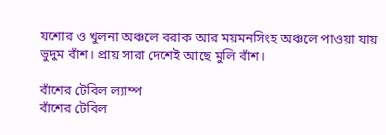যশোর ও খুলনা অঞ্চলে বরাক আর ময়মনসিংহ অঞ্চলে পাওয়া যায় ভুদুম বাঁশ। প্রায় সারা দেশেই আছে মুলি বাঁশ।

বাঁশের টেবিল ল্যাম্প
বাঁশের টেবিল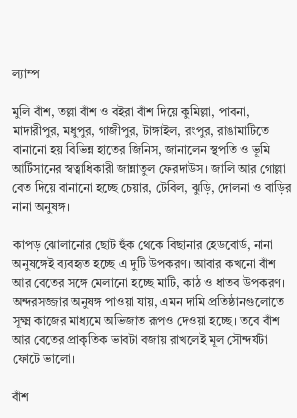ল্যাম্প

মুলি বাঁশ, তল্লা বাঁশ ও বইরা বাঁশ দিয়ে কুমিল্লা, পাবনা, মাদারীপুর, মধুপুর, গাজীপুর, টাঙ্গাইল, রংপুর, রাঙামাটিতে বানানো হয় বিভিন্ন হাতের জিনিস, জানালেন স্থপতি ও ভূমি আর্টিসানের স্বত্বাধিকারী জান্নাতুল ফেরদাউস। জালি আর গোল্লা বেত দিয়ে বানানো হচ্ছে চেয়ার, টেবিল, ঝুড়ি, দোলনা ও বাড়ির নানা অনুষঙ্গ।

কাপড় ঝোলানোর ছোট হুঁক থেকে বিছানার হেডবোর্ড, নানা অনুষঙ্গেই ব্যবহৃত হচ্ছে এ দুটি উপকরণ। আবার কখনো বাঁশ আর বেতের সঙ্গে মেলানো হচ্ছে মাটি, কাঠ ও ধাতব উপকরণ। অন্দরসজ্জার অনুষঙ্গ পাওয়া যায়, এমন দামি প্রতিষ্ঠানগুলোতে সূক্ষ্ম কাজের মাধ্যমে অভিজাত রূপও দেওয়া হচ্ছে। তবে বাঁশ আর বেতের প্রাকৃতিক ভাবটা বজায় রাখলেই মূল সৌন্দর্যটা ফোটে ভালো।

বাঁশ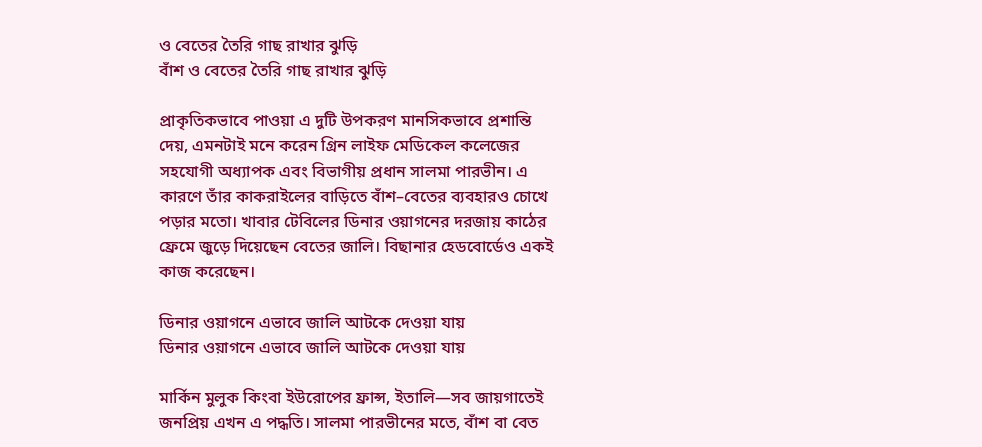ও বেতের তৈরি গাছ রাখার ঝুড়ি
বাঁশ ও বেতের তৈরি গাছ রাখার ঝুড়ি

প্রাকৃতিকভাবে পাওয়া এ দুটি উপকরণ মানসিকভাবে প্রশান্তি দেয়, এমনটাই মনে করেন গ্রিন লাইফ মেডিকেল কলেজের সহযোগী অধ্যাপক এবং বিভাগীয় প্রধান সালমা পারভীন। এ কারণে তাঁর কাকরাইলের বাড়িতে বাঁশ–বেতের ব্যবহারও চোখে পড়ার মতো। খাবার টেবিলের ডিনার ওয়াগনের দরজায় কাঠের ফ্রেমে জুড়ে দিয়েছেন বেতের জালি। বিছানার হেডবোর্ডেও একই কাজ করেছেন।

ডিনার ওয়াগনে এভাবে জালি আটকে দেওয়া যায়
ডিনার ওয়াগনে এভাবে জালি আটকে দেওয়া যায়

মার্কিন মুলুক কিংবা ইউরোপের ফ্রান্স, ইতালি—সব জায়গাতেই জনপ্রিয় এখন এ পদ্ধতি। সালমা পারভীনের মতে, বাঁশ বা বেত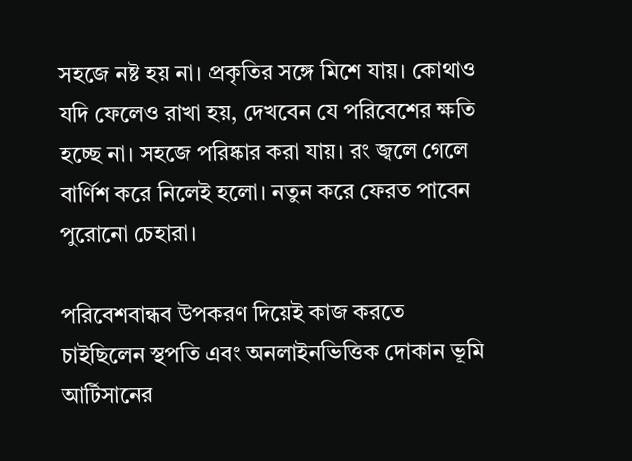সহজে নষ্ট হয় না। প্রকৃতির সঙ্গে মিশে যায়। কোথাও যদি ফেলেও রাখা হয়, দেখবেন যে পরিবেশের ক্ষতি হচ্ছে না। সহজে পরিষ্কার করা যায়। রং জ্বলে গেলে বার্ণিশ করে নিলেই হলো। নতুন করে ফেরত পাবেন পুরোনো চেহারা।

পরিবেশবান্ধব উপকরণ দিয়েই কাজ করতে চাইছিলেন স্থপতি এবং অনলাইনভিত্তিক দোকান ভূমি আর্টিসানের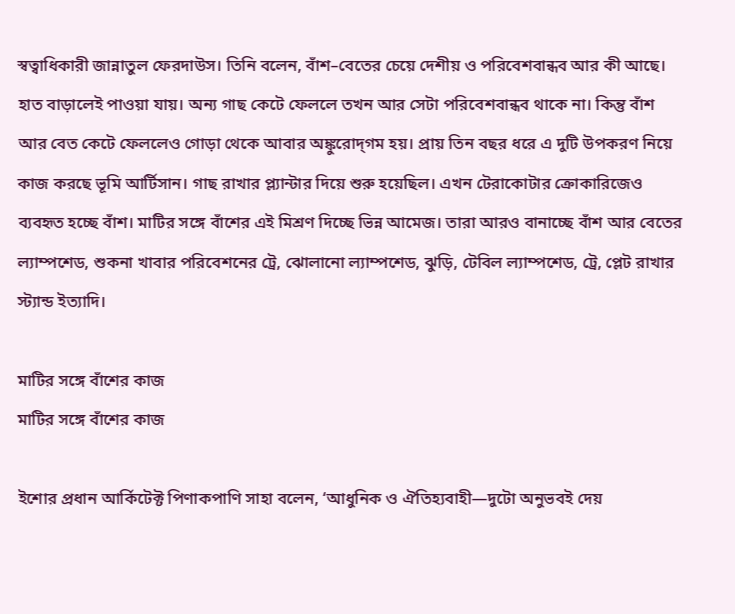স্বত্বাধিকারী জান্নাতুল ফেরদাউস। তিনি বলেন, বাঁশ–বেতের চেয়ে দেশীয় ও পরিবেশবান্ধব আর কী আছে। হাত বাড়ালেই পাওয়া যায়। অন্য গাছ কেটে ফেললে তখন আর সেটা পরিবেশবান্ধব থাকে না। কিন্তু বাঁশ আর বেত কেটে ফেললেও গোড়া থেকে আবার অঙ্কুরোদ্‌গম হয়। প্রায় তিন বছর ধরে এ দুটি উপকরণ নিয়ে কাজ করছে ভূমি আর্টিসান। গাছ রাখার প্ল্যান্টার দিয়ে শুরু হয়েছিল। এখন টেরাকোটার ক্রোকারিজেও ব্যবহৃত হচ্ছে বাঁশ। মাটির সঙ্গে বাঁশের এই মিশ্রণ দিচ্ছে ভিন্ন আমেজ। তারা আরও বানাচ্ছে বাঁশ আর বেতের ল্যাম্পশেড, শুকনা খাবার পরিবেশনের ট্রে, ঝোলানো ল্যাম্পশেড, ঝুড়ি, টেবিল ল্যাম্পশেড, ট্রে, প্লেট রাখার স্ট্যান্ড ইত্যাদি।

মাটির সঙ্গে বাঁশের কাজ
মাটির সঙ্গে বাঁশের কাজ

ইশোর প্রধান আর্কিটেক্ট পিণাকপাণি সাহা বলেন, ‘আধুনিক ও ঐতিহ্যবাহী—দুটো অনুভবই দেয়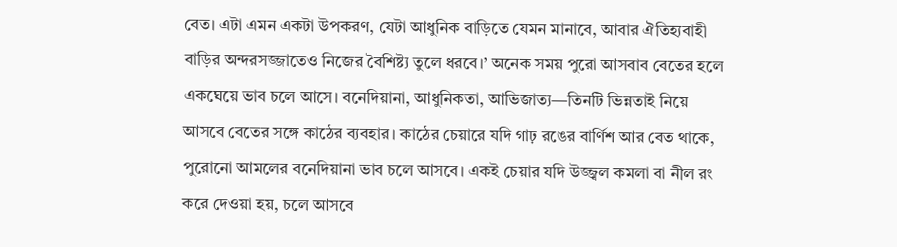বেত। এটা এমন একটা উপকরণ, যেটা আধুনিক বাড়িতে যেমন মানাবে, আবার ঐতিহ্যবাহী বাড়ির অন্দরসজ্জাতেও নিজের বৈশিষ্ট্য তুলে ধরবে।’ অনেক সময় পুরো আসবাব বেতের হলে একঘেয়ে ভাব চলে আসে। বনেদিয়ানা, আধুনিকতা, আভিজাত্য—তিনটি ভিন্নতাই নিয়ে আসবে বেতের সঙ্গে কাঠের ব্যবহার। কাঠের চেয়ারে যদি গাঢ় রঙের বার্ণিশ আর বেত থাকে, পুরোনো আমলের বনেদিয়ানা ভাব চলে আসবে। একই চেয়ার যদি উজ্জ্বল কমলা বা নীল রং করে দেওয়া হয়, চলে আসবে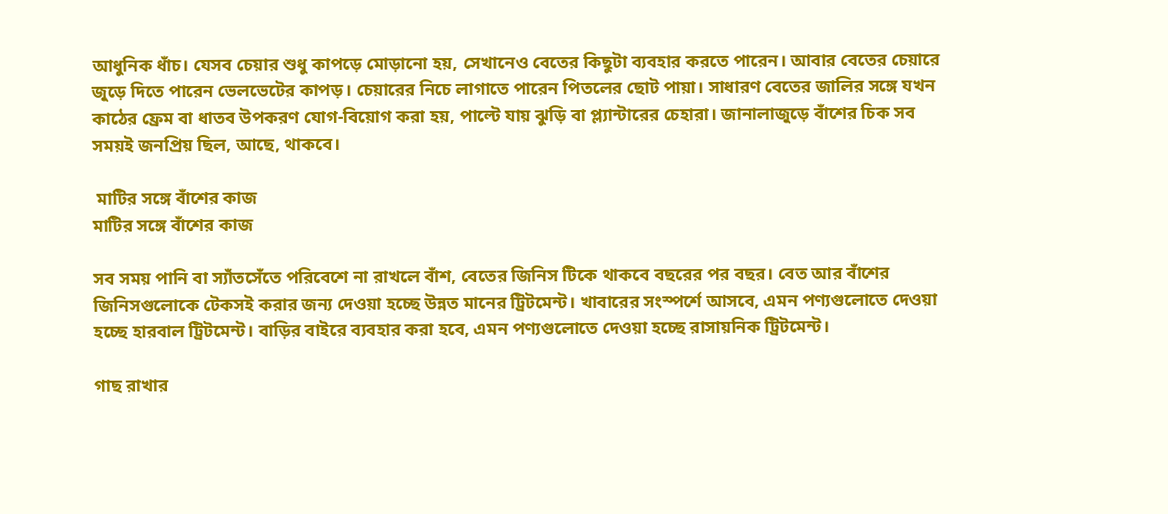আধুনিক ধাঁচ। যেসব চেয়ার শুধু কাপড়ে মোড়ানো হয়, সেখানেও বেতের কিছুটা ব্যবহার করতে পারেন। আবার বেতের চেয়ারে জুড়ে দিতে পারেন ভেলভেটের কাপড়। চেয়ারের নিচে লাগাতে পারেন পিতলের ছোট পায়া। সাধারণ বেতের জালির সঙ্গে যখন কাঠের ফ্রেম বা ধাতব উপকরণ যোগ-বিয়োগ করা হয়, পাল্টে যায় ঝুড়ি বা প্ল্যান্টারের চেহারা। জানালাজুড়ে বাঁশের চিক সব সময়ই জনপ্রিয় ছিল, আছে, থাকবে।

 মাটির সঙ্গে বাঁশের কাজ
মাটির সঙ্গে বাঁশের কাজ

সব সময় পানি বা স্যাঁতসেঁতে পরিবেশে না রাখলে বাঁশ, বেতের জিনিস টিকে থাকবে বছরের পর বছর। বেত আর বাঁশের জিনিসগুলোকে টেকসই করার জন্য দেওয়া হচ্ছে উন্নত মানের ট্রিটমেন্ট। খাবারের সংস্পর্শে আসবে, এমন পণ্যগুলোতে দেওয়া হচ্ছে হারবাল ট্রিটমেন্ট। বাড়ির বাইরে ব্যবহার করা হবে, এমন পণ্যগুলোতে দেওয়া হচ্ছে রাসায়নিক ট্রিটমেন্ট।

গাছ রাখার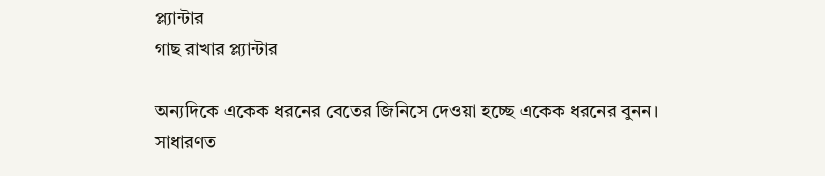প্ল্যান্টার
গাছ রাখার প্ল্যান্টার

অন্যদিকে একেক ধরনের বেতের জিনিসে দেওয়া হচ্ছে একেক ধরনের বুনন। সাধারণত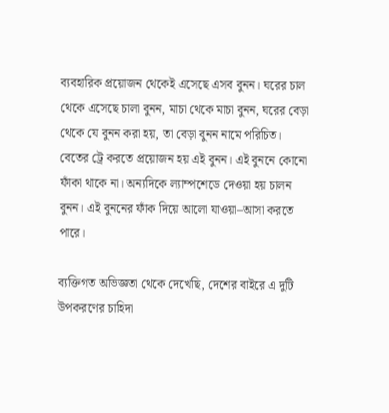ব্যবহারিক প্রয়োজন থেকেই এসেছে এসব বুনন। ঘরের চাল থেকে এসেছে চালা বুনন, মাচা থেকে মাচা বুনন, ঘরের বেড়া থেকে যে বুনন করা হয়, তা বেড়া বুনন নামে পরিচিত। বেতের ট্রে করতে প্রয়োজন হয় এই বুনন। এই বুননে কোনো ফাঁকা থাকে না। অন্যদিকে ল্যাম্পশেডে দেওয়া হয় চালন বুনন। এই বুননের ফাঁক দিয়ে আলো যাওয়া–আসা করতে পারে।

ব্যক্তিগত অভিজ্ঞতা থেকে দেখেছি, দেশের বাইরে এ দুটি উপকরণের চাহিদা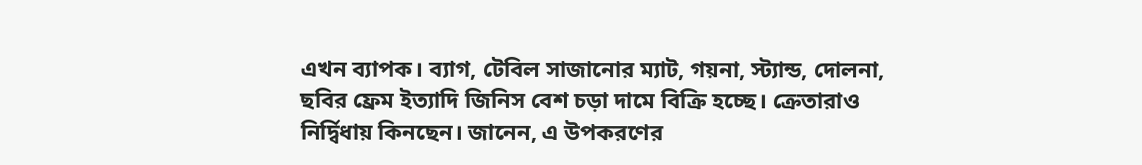এখন ব্যাপক। ব্যাগ, টেবিল সাজানোর ম্যাট, গয়না, স্ট্যান্ড, দোলনা, ছবির ফ্রেম ইত্যাদি জিনিস বেশ চড়া দামে বিক্রি হচ্ছে। ক্রেতারাও নির্দ্বিধায় কিনছেন। জানেন, এ উপকরণের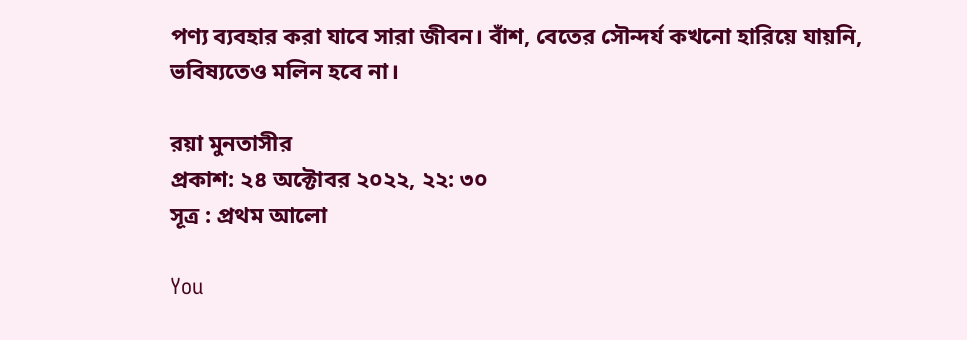পণ্য ব্যবহার করা যাবে সারা জীবন। বাঁশ, বেতের সৌন্দর্য কখনো হারিয়ে যায়নি, ভবিষ্যতেও মলিন হবে না।

রয়া মুনতাসীর
প্রকাশ: ২৪ অক্টোবর ২০২২, ২২: ৩০
সূত্র : প্রথম আলো

You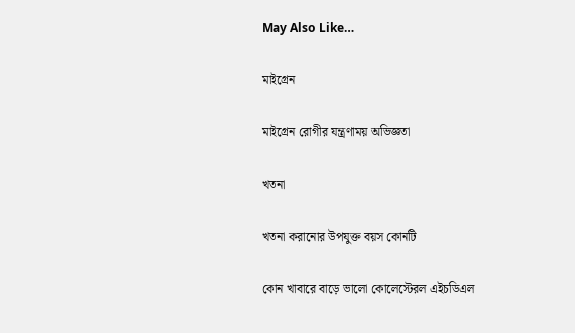May Also Like…

মাইগ্রেন

মাইগ্রেন রোগীর যন্ত্রণাময় অভিজ্ঞতা

খতনা

খতনা করানোর উপযুক্ত বয়স কোনটি

কোন খাবারে বাড়ে ভালো কোলেস্টেরল এইচডিএল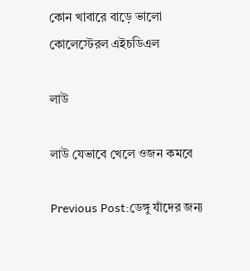কোন খাবারে বাড়ে ভালো কোলেস্টেরল এইচডিএল

লাউ

লাউ যেভাবে খেলে ওজন কমবে

Previous Post:ডেঙ্গু যাঁদের জন্য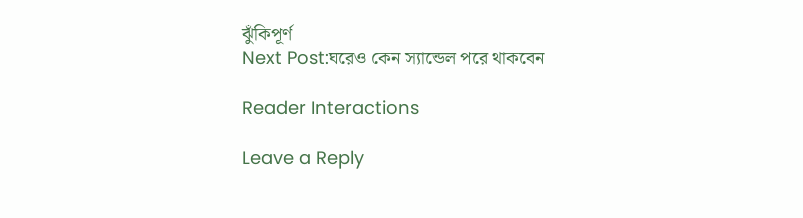ঝুঁকিপূর্ণ
Next Post:ঘরেও কেন স্যান্ডেল পরে থাকবেন

Reader Interactions

Leave a Reply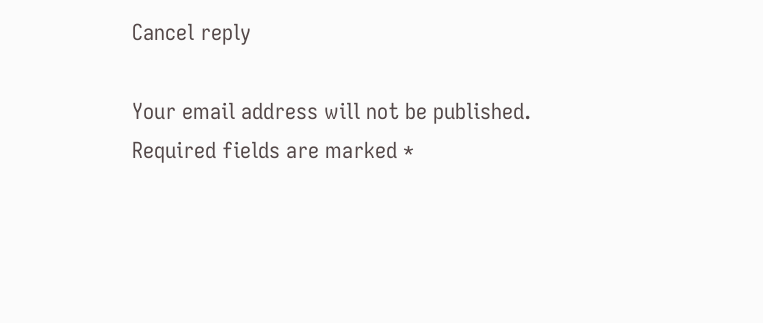Cancel reply

Your email address will not be published. Required fields are marked *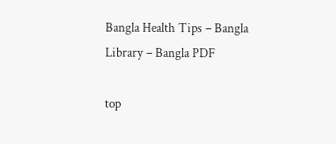Bangla Health Tips – Bangla Library – Bangla PDF

top